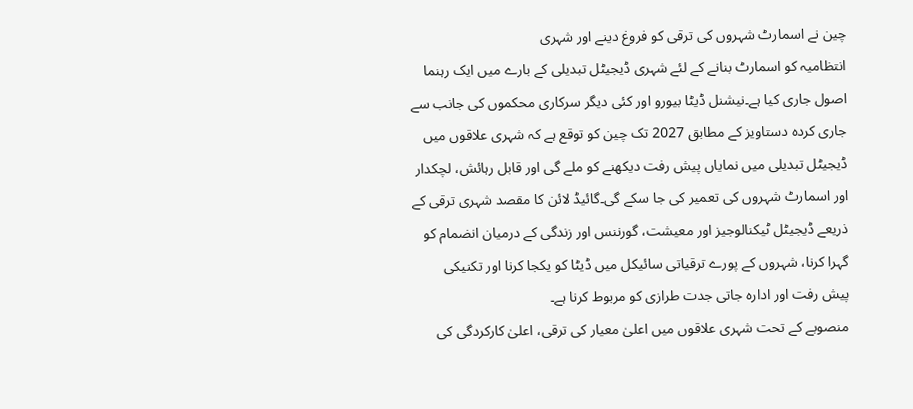چین نے اسمارٹ شہروں کی ترقی کو فروغ دینے اور شہری
انتظامیہ کو اسمارٹ بنانے کے لئے شہری ڈیجیٹل تبدیلی کے بارے میں ایک رہنما
اصول جاری کیا ہے۔نیشنل ڈیٹا بیورو اور کئی دیگر سرکاری محکموں کی جانب سے
جاری کردہ دستاویز کے مطابق 2027 تک چین کو توقع ہے کہ شہری علاقوں میں
ڈیجیٹل تبدیلی میں نمایاں پیش رفت دیکھنے کو ملے گی اور قابل رہائش، لچکدار
اور اسمارٹ شہروں کی تعمیر کی جا سکے گی۔گائیڈ لائن کا مقصد شہری ترقی کے
ذریعے ڈیجیٹل ٹیکنالوجیز اور معیشت، گورننس اور زندگی کے درمیان انضمام کو
گہرا کرنا، شہروں کے پورے ترقیاتی سائیکل میں ڈیٹا کو یکجا کرنا اور تکنیکی
پیش رفت اور ادارہ جاتی جدت طرازی کو مربوط کرنا ہے۔
منصوبے کے تحت شہری علاقوں میں اعلیٰ معیار کی ترقی، اعلیٰ کارکردگی کی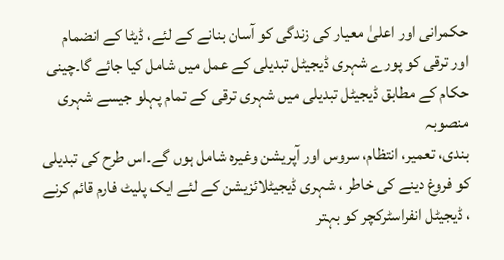حکمرانی اور اعلیٰ معیار کی زندگی کو آسان بنانے کے لئے، ڈیٹا کے انضمام
اور ترقی کو پورے شہری ڈیجیٹل تبدیلی کے عمل میں شامل کیا جائے گا۔چینی
حکام کے مطابق ڈیجیٹل تبدیلی میں شہری ترقی کے تمام پہلو جیسے شہری منصوبہ
بندی، تعمیر، انتظام، سروس اور آپریشن وغیرہ شامل ہوں گے۔اس طرح کی تبدیلی
کو فروغ دینے کی خاطر ، شہری ڈیجیٹلائزیشن کے لئے ایک پلیٹ فارم قائم کرنے
، ڈیجیٹل انفراسٹرکچر کو بہتر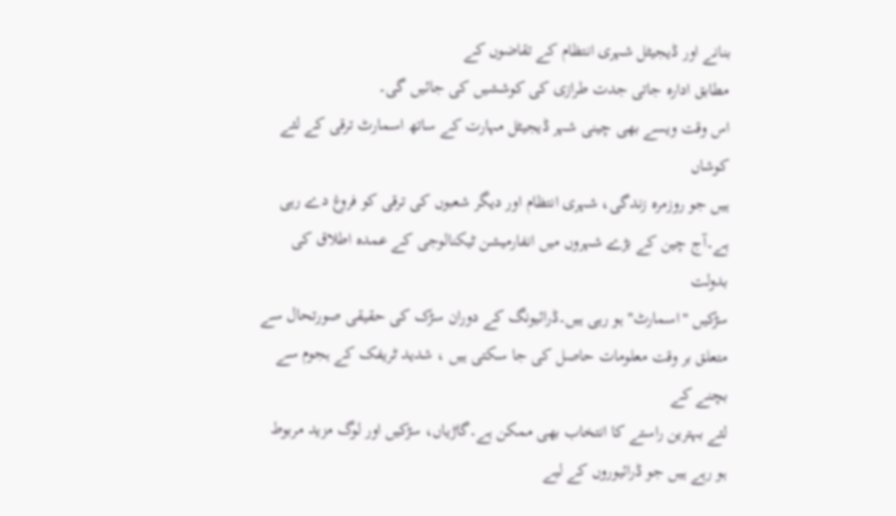بنانے اور ڈیجیٹل شہری انتظام کے تقاضوں کے
مطابق ادارہ جاتی جدت طرازی کی کوششیں کی جائیں گی۔
اس وقت ویسے بھی چینی شہر ڈیجیٹل مہارت کے ساتھ اسمارٹ ترقی کے لئے کوشاں
ہیں جو روزمرہ زندگی، شہری انتظام اور دیگر شعبوں کی ترقی کو فروغ دے رہی
ہے۔آج چین کے بڑے شہروں میں انفارمیشن ٹیکنالوجی کے عمدہ اطلاق کی بدولت
سڑکیں "اسمارٹ" ہو رہی ہیں۔ڈرائیونگ کے دوران سڑک کی حقیقی صورتحال سے
متعلق بر وقت معلومات حاصل کی جا سکتی ہیں ، شدید ٹریفک کے ہجوم سے بچنے کے
لئے بہترین راستے کا انتخاب بھی ممکن ہے۔گاڑیاں، سڑکیں اور لوگ مزید مربوط
ہو رہے ہیں جو ڈرائیوروں کے لیے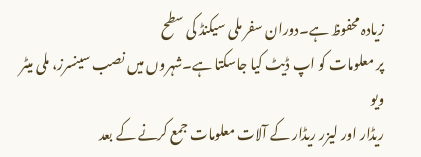زیادہ محفوظ ہے۔دوران سفر ملی سیکنڈ کی سطح
پر معلومات کو اپ ڈیٹ کیا جاسکتا ہے۔شہروں میں نصب سینسرز، ملی میٹر ویو
ریڈار اور لیزر ریڈار کے آلات معلومات جمع کرنے کے بعد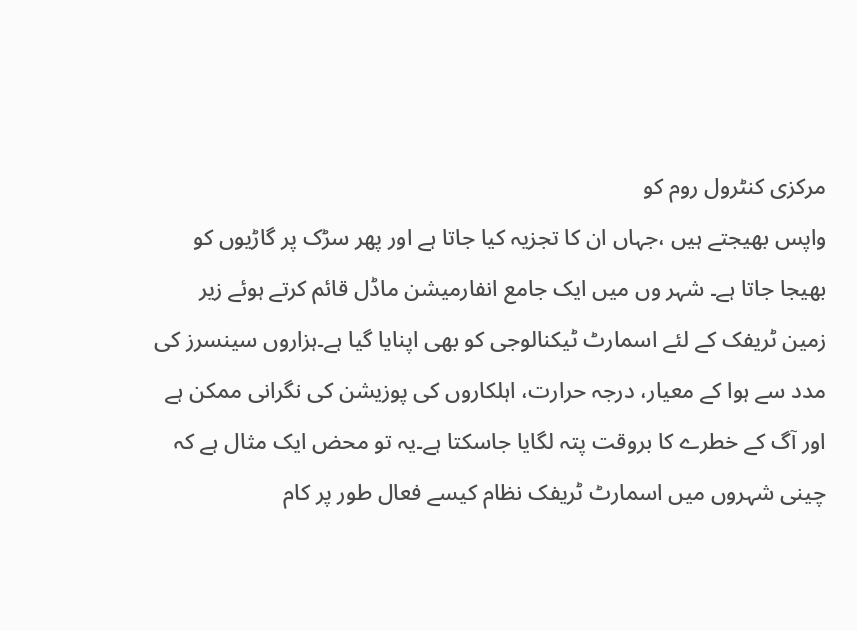مرکزی کنٹرول روم کو
واپس بھیجتے ہیں ،جہاں ان کا تجزیہ کیا جاتا ہے اور پھر سڑک پر گاڑیوں کو
بھیجا جاتا ہے۔ شہر وں میں ایک جامع انفارمیشن ماڈل قائم کرتے ہوئے زیر
زمین ٹریفک کے لئے اسمارٹ ٹیکنالوجی کو بھی اپنایا گیا ہے۔ہزاروں سینسرز کی
مدد سے ہوا کے معیار، درجہ حرارت، اہلکاروں کی پوزیشن کی نگرانی ممکن ہے
اور آگ کے خطرے کا بروقت پتہ لگایا جاسکتا ہے۔یہ تو محض ایک مثال ہے کہ
چینی شہروں میں اسمارٹ ٹریفک نظام کیسے فعال طور پر کام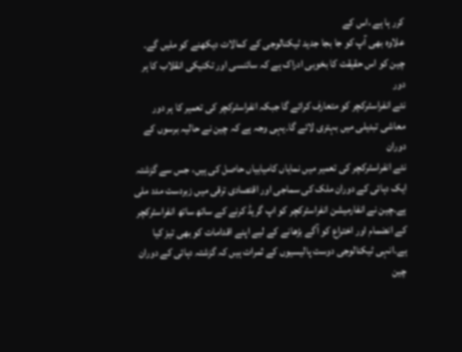کرر ہا ہے ،اس کے
علاوہ بھی آپ کو جا بجا جدید ٹیکنالوجی کے کمالات دیکھنے کو ملیں گے۔
چین کو اس حقیقت کا بخوبی ادراک ہے کہ سائنسی اور تکنیکی انقلاب کا ہر دور
نئے انفراسٹرکچر کو متعارف کرائے گا جبکہ انفراسٹرکچر کی تعمیر کا ہر دور
معاشی تبدیلی میں بہتری لائے گا۔یہی وجہ ہے کہ چین نے حالیہ برسوں کے دوران
نئے انفراسٹرکچر کی تعمیر میں نمایاں کامیابیاں حاصل کی ہیں، جس سے گزشتہ
ایک دہائی کے دوران ملک کی سماجی اور اقتصادی ترقی میں زبردست مدد ملی
ہے۔چین نے انفارمیشن انفراسٹرکچر کو اپ گریڈ کرنے کے ساتھ ساتھ انفراسٹرکچر
کے انضمام اور اختراع کو آگے بڑھانے کے لیے اپنے اقدامات کو بھی تیز کیا
ہے۔انہی ٹیکنالوجی دوست پالیسیوں کے ثمرات ہیں کہ گزشتہ دہائی کے دوران چین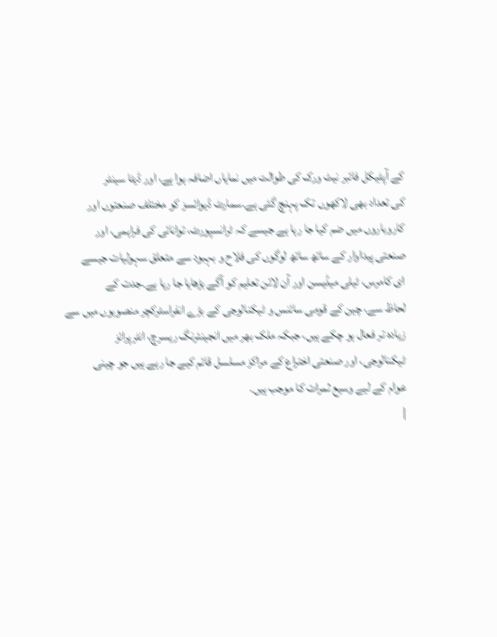کے آپٹیکل فائبر نیٹ ورک کی طوالت میں نمایاں اضافہ ہوا ہے، اور ڈیٹا سینٹر
کی تعداد بھی لاکھوں تک پہنچ گئی ہے۔سمارٹ ڈیوائسز کو مختلف صنعتوں اور
کاروباروں میں ضم کیا جا رہا ہے جیسے کہ ٹرانسپورٹ، توانائی کی فراہمی، اور
صنعتی پیداوار کے ساتھ ساتھ لوگوں کی فلاح و بہبود سے متعلق سہولیات جیسے
ای کامرس، ٹیلی میڈیسن اور آن لائن تعلیم کو آگے بڑھایا جا رہا ہے۔جدت کے
لحاظ سے، چین کے قومی سائنس و ٹیکنالوجی کے بڑے انفراسٹرکچر منصوبوں میں سے
زیادہ تر فعال ہو چکے ہیں، جبکہ ملک بھر میں انجینئرنگ ریسرچ، انٹرپرائز
ٹیکنالوجی، اور صنعتی اختراع کے مراکز مسلسل قائم کیے جا رہے ہیں جو چینی
عوام کے لیے وسیع ثمرات کا موجب ہیں۔
|